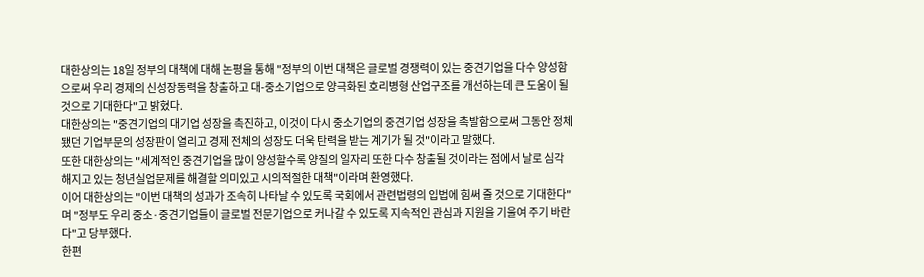대한상의는 18일 정부의 대책에 대해 논평을 통해 "정부의 이번 대책은 글로벌 경쟁력이 있는 중견기업을 다수 양성함으로써 우리 경제의 신성장동력을 창출하고 대-중소기업으로 양극화된 호리병형 산업구조를 개선하는데 큰 도움이 될 것으로 기대한다"고 밝혔다.
대한상의는 "중견기업의 대기업 성장을 촉진하고, 이것이 다시 중소기업의 중견기업 성장을 촉발함으로써 그동안 정체됐던 기업부문의 성장판이 열리고 경제 전체의 성장도 더욱 탄력을 받는 계기가 될 것"이라고 말했다.
또한 대한상의는 "세계적인 중견기업을 많이 양성할수록 양질의 일자리 또한 다수 창출될 것이라는 점에서 날로 심각해지고 있는 청년실업문제를 해결할 의미있고 시의적절한 대책"이라며 환영했다.
이어 대한상의는 "이번 대책의 성과가 조속히 나타날 수 있도록 국회에서 관련법령의 입법에 힘써 줄 것으로 기대한다"며 "정부도 우리 중소·중견기업들이 글로벌 전문기업으로 커나갈 수 있도록 지속적인 관심과 지원을 기울여 주기 바란다"고 당부했다.
한편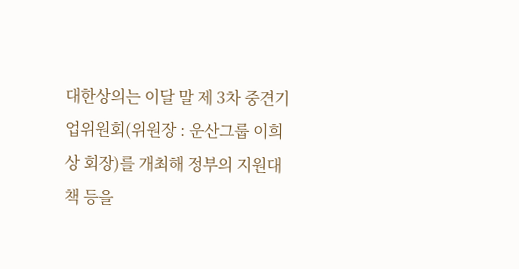대한상의는 이달 말 제 3차 중견기업위원회(위원장 : 운산그룹 이희상 회장)를 개최해 정부의 지원대책 등을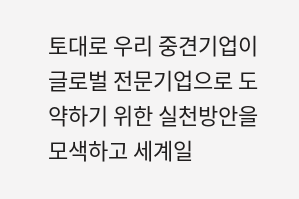토대로 우리 중견기업이 글로벌 전문기업으로 도약하기 위한 실천방안을 모색하고 세계일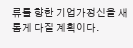류를 향한 기업가정신을 새롭게 다질 계획이다.